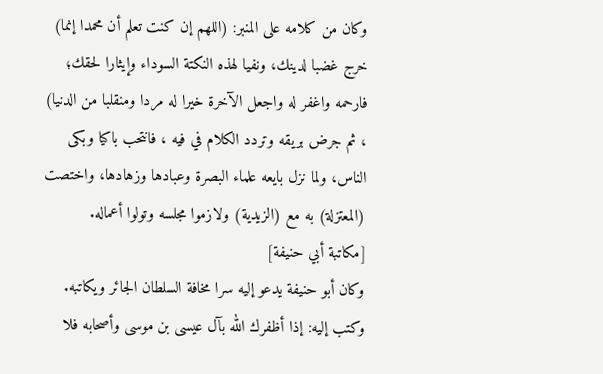وكان من كلامه على المنبر: (اللهم إن كنت تعلم أن محمدا إنما)
خرج غضبا لدينك، ونفيا لهذه النكتة السوداء وإيثارا لحقك؛ فارحمه واغفر له واجعل الآخرة خيرا له مردا ومنقلبا من الدنيا) ، ثم جرض بريقه وتردد الكلام في فيه ، فانتحب باكيا وبكى الناس، ولما نزل بايعه علماء البصرة وعبادها وزهادها، واختصت (المعتزلة) به مع (الزيدية) ولازموا مجلسه وتولوا أعماله.
[مكاتبة أبي حنيفة]
وكان أبو حنيفة يدعو إليه سرا مخافة السلطان الجائر ويكاتبه.
وكتب إليه: إذا أظفرك الله بآل عيسى بن موسى وأصحابه فلا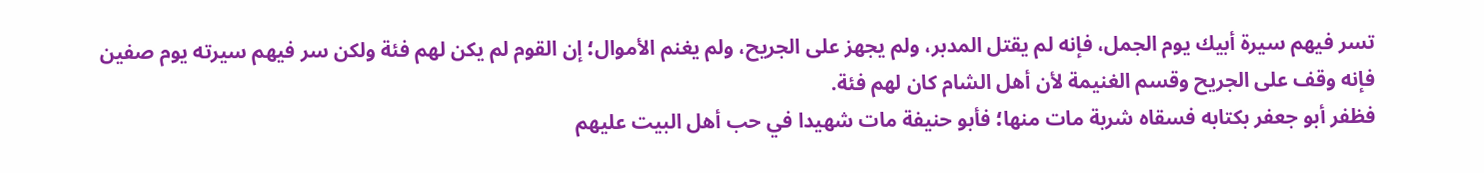تسر فيهم سيرة أبيك يوم الجمل، فإنه لم يقتل المدبر، ولم يجهز على الجريح، ولم يغنم الأموال؛ إن القوم لم يكن لهم فئة ولكن سر فيهم سيرته يوم صفين فإنه وقف على الجريح وقسم الغنيمة لأن أهل الشام كان لهم فئة.
فظفر أبو جعفر بكتابه فسقاه شربة مات منها؛ فأبو حنيفة مات شهيدا في حب أهل البيت عليهم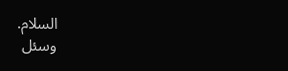السلام.
وسئل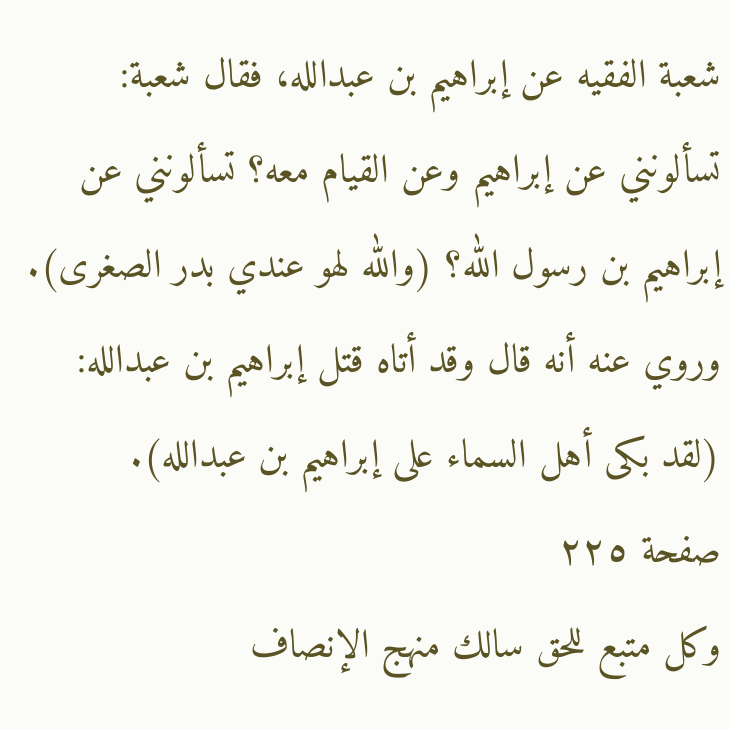شعبة الفقيه عن إبراهيم بن عبدالله، فقال شعبة: تسألونني عن إبراهيم وعن القيام معه؟ تسألونني عن إبراهيم بن رسول الله؟ (والله لهو عندي بدر الصغرى).
وروي عنه أنه قال وقد أتاه قتل إبراهيم بن عبدالله: (لقد بكى أهل السماء على إبراهيم بن عبدالله).
صفحة ٢٢٥
وكل متبع للحق سالك منهج الإنصاف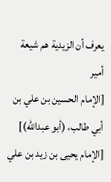يعرف أن الزيدية هم شيعة أمير
[الإمام الحسين بن علي بن أبي طالب، (أبو عبدالله)]
[الإمام يحيى بن زيد بن علي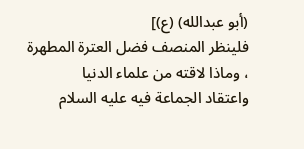(أبو عبدالله) (ع)]
فلينظر المنصف فضل العترة المطهرة ، وماذا لاقته من علماء الدنيا
واعتقاد الجماعة فيه عليه السلام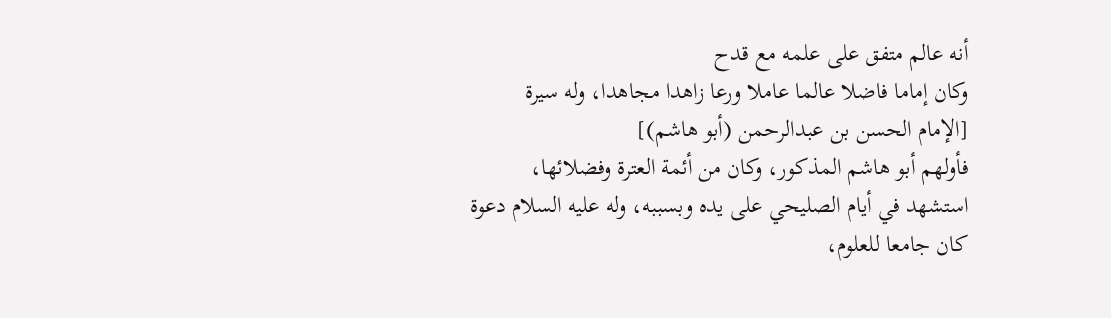أنه عالم متفق على علمه مع قدح
وكان إماما فاضلا عالما عاملا ورعا زاهدا مجاهدا، وله سيرة
[الإمام الحسن بن عبدالرحمن (أبو هاشم)]
فأولهم أبو هاشم المذكور، وكان من أئمة العترة وفضلائها،
استشهد في أيام الصليحي على يده وبسببه، وله عليه السلام دعوة
كان جامعا للعلوم،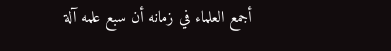أجمع العلماء في زمانه أن سبع علمه آلة